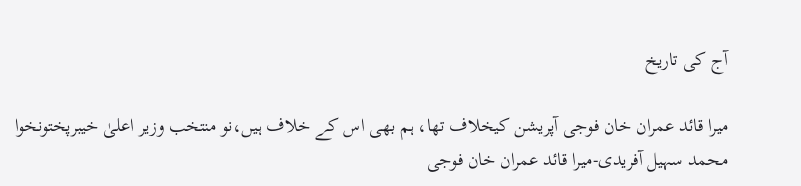آج کی تاریخ

میرا قائد عمران خان فوجی آپریشن کیخلاف تھا، ہم بھی اس کے خلاف ہیں،نو منتخب وزیر اعلیٰ خیبرپختونخوا محمد سہیل آفریدی-میرا قائد عمران خان فوجی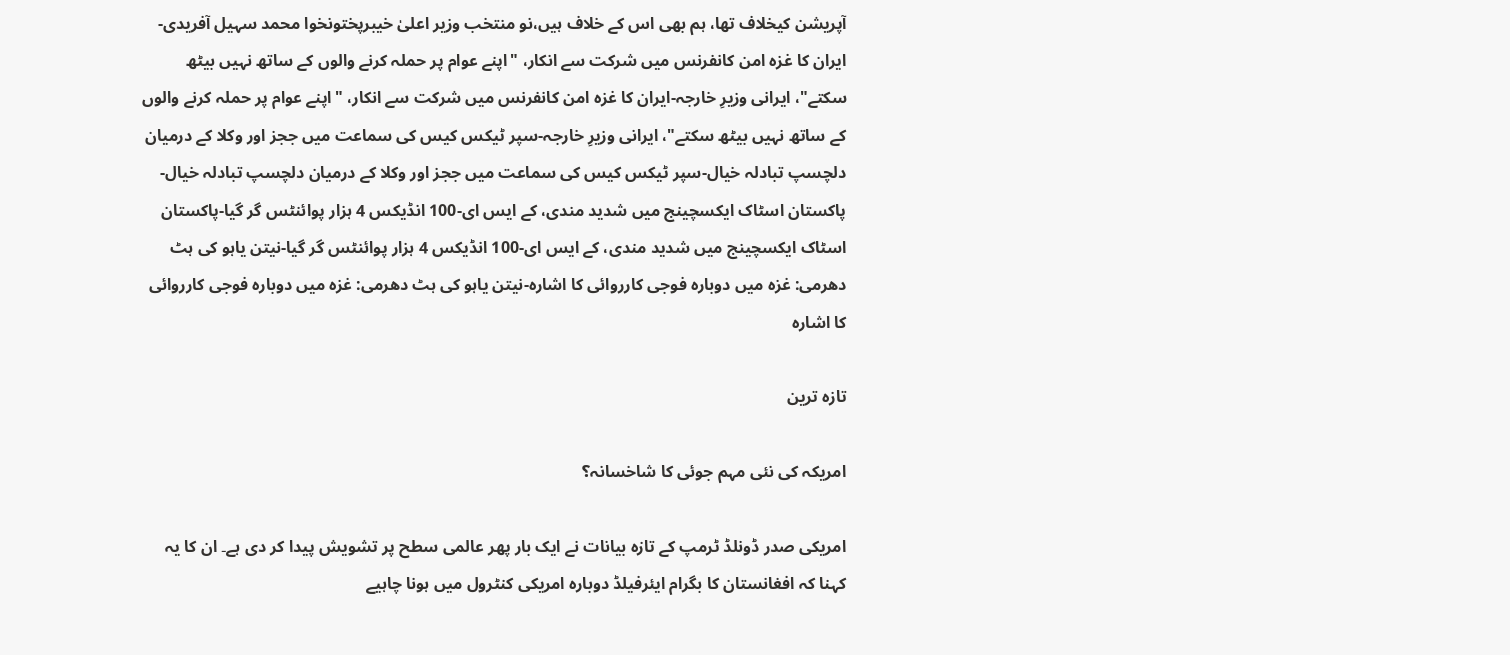آپریشن کیخلاف تھا، ہم بھی اس کے خلاف ہیں،نو منتخب وزیر اعلیٰ خیبرپختونخوا محمد سہیل آفریدی-ایران کا غزہ امن کانفرنس میں شرکت سے انکار، "اپنے عوام پر حملہ کرنے والوں کے ساتھ نہیں بیٹھ سکتے"، ایرانی وزیرِ خارجہ-ایران کا غزہ امن کانفرنس میں شرکت سے انکار، "اپنے عوام پر حملہ کرنے والوں کے ساتھ نہیں بیٹھ سکتے"، ایرانی وزیرِ خارجہ-سپر ٹیکس کیس کی سماعت میں ججز اور وکلا کے درمیان دلچسپ تبادلہ خیال-سپر ٹیکس کیس کی سماعت میں ججز اور وکلا کے درمیان دلچسپ تبادلہ خیال-پاکستان اسٹاک ایکسچینج میں شدید مندی، کے ایس ای-100 انڈیکس 4 ہزار پوائنٹس گر گیا-پاکستان اسٹاک ایکسچینج میں شدید مندی، کے ایس ای-100 انڈیکس 4 ہزار پوائنٹس گر گیا-نیتن یاہو کی ہٹ دھرمی: غزہ میں دوبارہ فوجی کارروائی کا اشارہ-نیتن یاہو کی ہٹ دھرمی: غزہ میں دوبارہ فوجی کارروائی کا اشارہ

تازہ ترین

امریکہ کی نئی مہم جوئی کا شاخسانہ؟

امریکی صدر ڈونلڈ ٹرمپ کے تازہ بیانات نے ایک بار پھر عالمی سطح پر تشویش پیدا کر دی ہے۔ ان کا یہ کہنا کہ افغانستان کا بگرام ایئرفیلڈ دوبارہ امریکی کنٹرول میں ہونا چاہیے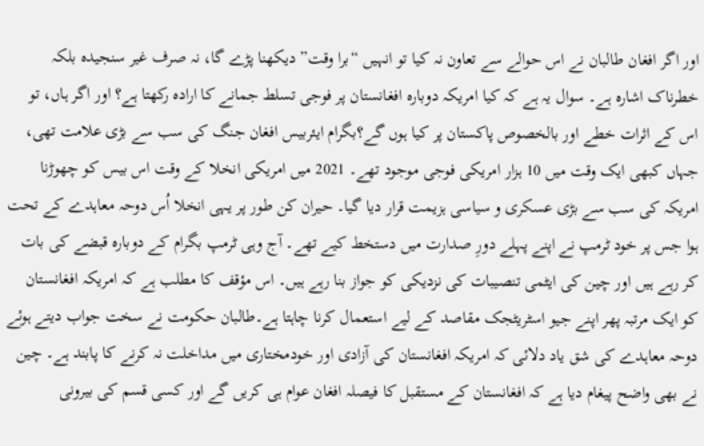اور اگر افغان طالبان نے اس حوالے سے تعاون نہ کیا تو انہیں “برا وقت” دیکھنا پڑے گا، نہ صرف غیر سنجیدہ بلکہ خطرناک اشارہ ہے۔ سوال یہ ہے کہ کیا امریکہ دوبارہ افغانستان پر فوجی تسلط جمانے کا ارادہ رکھتا ہے؟ اور اگر ہاں، تو اس کے اثرات خطے اور بالخصوص پاکستان پر کیا ہوں گے؟بگرام ایئربیس افغان جنگ کی سب سے بڑی علامت تھی، جہاں کبھی ایک وقت میں 10 ہزار امریکی فوجی موجود تھے۔ 2021 میں امریکی انخلا کے وقت اس بیس کو چھوڑنا امریکہ کی سب سے بڑی عسکری و سیاسی ہزیمت قرار دیا گیا۔ حیران کن طور پر یہی انخلا اُس دوحہ معاہدے کے تحت ہوا جس پر خود ٹرمپ نے اپنے پہلے دورِ صدارت میں دستخط کیے تھے۔ آج وہی ٹرمپ بگرام کے دوبارہ قبضے کی بات کر رہے ہیں اور چین کی ایٹمی تنصیبات کی نزدیکی کو جواز بنا رہے ہیں۔ اس مؤقف کا مطلب ہے کہ امریکہ افغانستان کو ایک مرتبہ پھر اپنے جیو اسٹریٹجک مقاصد کے لیے استعمال کرنا چاہتا ہے۔طالبان حکومت نے سخت جواب دیتے ہوئے دوحہ معاہدے کی شق یاد دلائی کہ امریکہ افغانستان کی آزادی اور خودمختاری میں مداخلت نہ کرنے کا پابند ہے۔ چین نے بھی واضح پیغام دیا ہے کہ افغانستان کے مستقبل کا فیصلہ افغان عوام ہی کریں گے اور کسی قسم کی بیرونی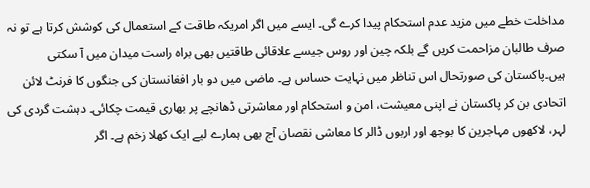مداخلت خطے میں مزید عدم استحکام پیدا کرے گی۔ ایسے میں اگر امریکہ طاقت کے استعمال کی کوشش کرتا ہے تو نہ صرف طالبان مزاحمت کریں گے بلکہ چین اور روس جیسے علاقائی طاقتیں بھی براہ راست میدان میں آ سکتی ہیں۔پاکستان کی صورتحال اس تناظر میں نہایت حساس ہے۔ ماضی میں دو بار افغانستان کی جنگوں کا فرنٹ لائن اتحادی بن کر پاکستان نے اپنی معیشت، امن و استحکام اور معاشرتی ڈھانچے پر بھاری قیمت چکائی۔ دہشت گردی کی لہر، لاکھوں مہاجرین کا بوجھ اور اربوں ڈالر کا معاشی نقصان آج بھی ہمارے لیے ایک کھلا زخم ہے۔ اگر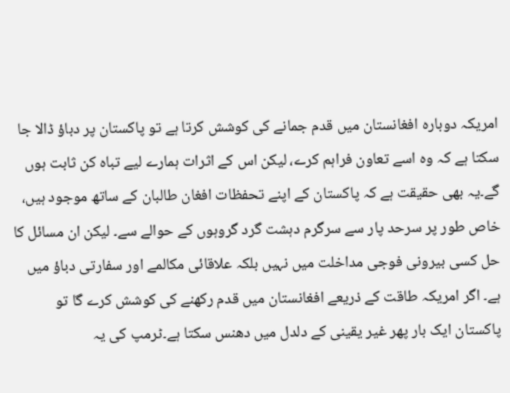امریکہ دوبارہ افغانستان میں قدم جمانے کی کوشش کرتا ہے تو پاکستان پر دباؤ ڈالا جا سکتا ہے کہ وہ اسے تعاون فراہم کرے، لیکن اس کے اثرات ہمارے لیے تباہ کن ثابت ہوں گے۔یہ بھی حقیقت ہے کہ پاکستان کے اپنے تحفظات افغان طالبان کے ساتھ موجود ہیں، خاص طور پر سرحد پار سے سرگرم دہشت گرد گروہوں کے حوالے سے۔ لیکن ان مسائل کا حل کسی بیرونی فوجی مداخلت میں نہیں بلکہ علاقائی مکالمے اور سفارتی دباؤ میں ہے۔ اگر امریکہ طاقت کے ذریعے افغانستان میں قدم رکھنے کی کوشش کرے گا تو پاکستان ایک بار پھر غیر یقینی کے دلدل میں دھنس سکتا ہے۔ٹرمپ کی یہ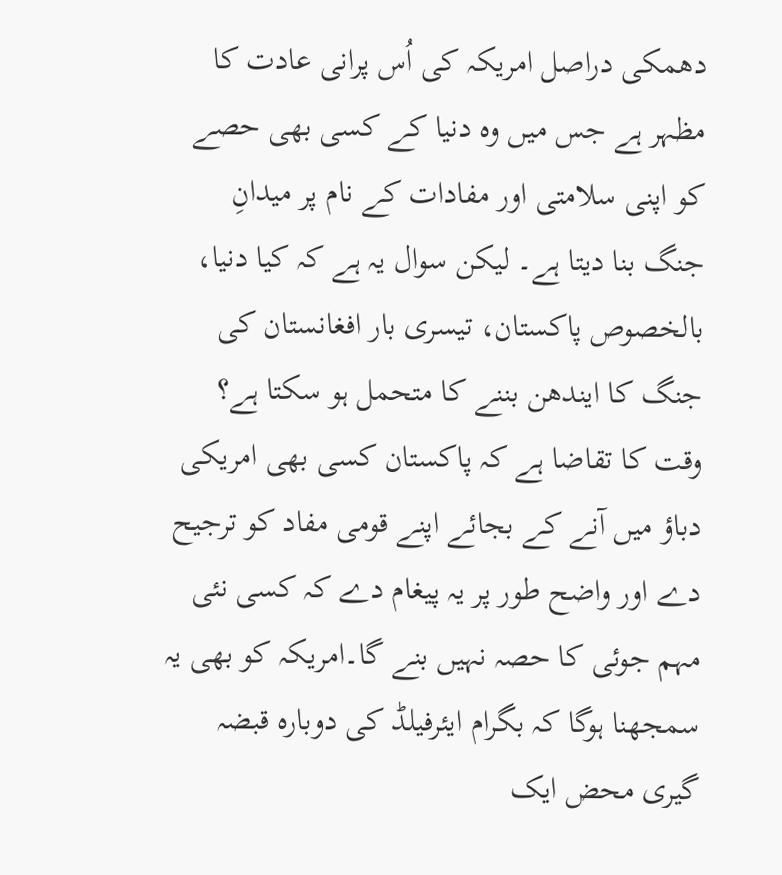دھمکی دراصل امریکہ کی اُس پرانی عادت کا مظہر ہے جس میں وہ دنیا کے کسی بھی حصے کو اپنی سلامتی اور مفادات کے نام پر میدانِ جنگ بنا دیتا ہے۔ لیکن سوال یہ ہے کہ کیا دنیا، بالخصوص پاکستان، تیسری بار افغانستان کی جنگ کا ایندھن بننے کا متحمل ہو سکتا ہے؟ وقت کا تقاضا ہے کہ پاکستان کسی بھی امریکی دباؤ میں آنے کے بجائے اپنے قومی مفاد کو ترجیح دے اور واضح طور پر یہ پیغام دے کہ کسی نئی مہم جوئی کا حصہ نہیں بنے گا۔امریکہ کو بھی یہ سمجھنا ہوگا کہ بگرام ایئرفیلڈ کی دوبارہ قبضہ گیری محض ایک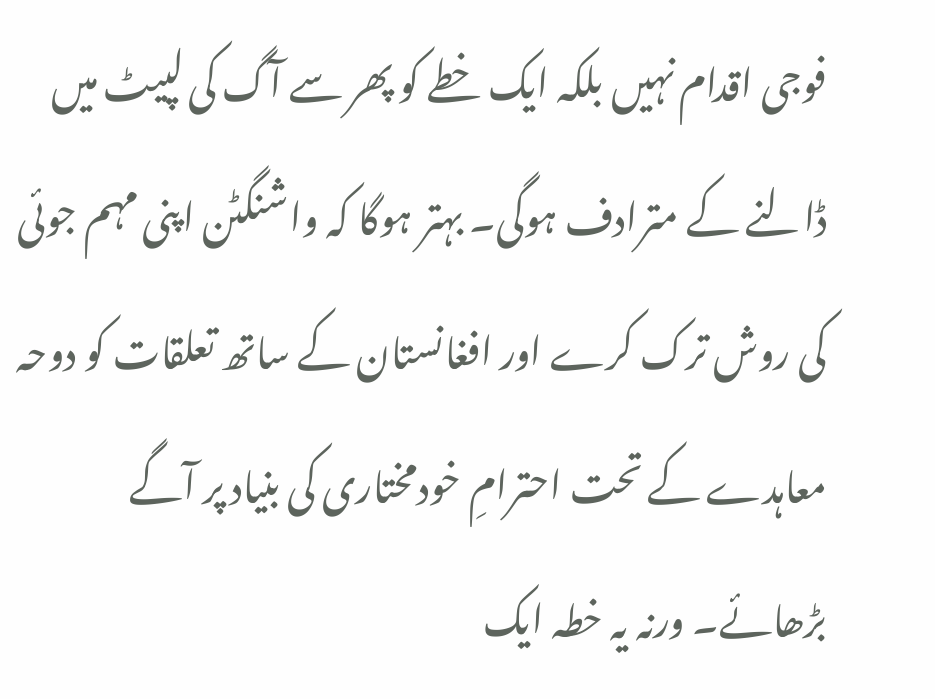فوجی اقدام نہیں بلکہ ایک خطے کو پھر سے آگ کی لپیٹ میں ڈالنے کے مترادف ہوگی۔ بہتر ہوگا کہ واشنگٹن اپنی مہم جوئی کی روش ترک کرے اور افغانستان کے ساتھ تعلقات کو دوحہ معاہدے کے تحت احترامِ خودمختاری کی بنیاد پر آگے بڑھائے۔ ورنہ یہ خطہ ایک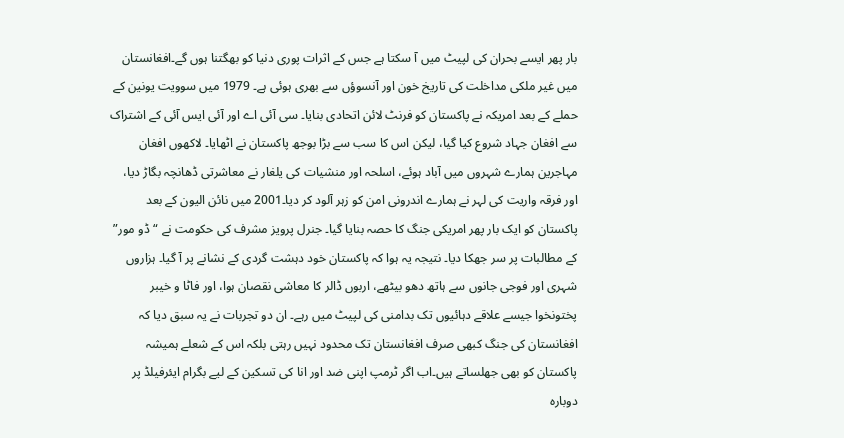بار پھر ایسے بحران کی لپیٹ میں آ سکتا ہے جس کے اثرات پوری دنیا کو بھگتنا ہوں گے۔افغانستان میں غیر ملکی مداخلت کی تاریخ خون اور آنسوؤں سے بھری ہوئی ہے۔ 1979 میں سوویت یونین کے حملے کے بعد امریکہ نے پاکستان کو فرنٹ لائن اتحادی بنایا۔ سی آئی اے اور آئی ایس آئی کے اشتراک سے افغان جہاد شروع کیا گیا، لیکن اس کا سب سے بڑا بوجھ پاکستان نے اٹھایا۔ لاکھوں افغان مہاجرین ہمارے شہروں میں آباد ہوئے، اسلحہ اور منشیات کی یلغار نے معاشرتی ڈھانچہ بگاڑ دیا، اور فرقہ واریت کی لہر نے ہمارے اندرونی امن کو زہر آلود کر دیا۔2001 میں نائن الیون کے بعد پاکستان کو ایک بار پھر امریکی جنگ کا حصہ بنایا گیا۔ جنرل پرویز مشرف کی حکومت نے “ڈو مور” کے مطالبات پر سر جھکا دیا۔ نتیجہ یہ ہوا کہ پاکستان خود دہشت گردی کے نشانے پر آ گیا۔ ہزاروں شہری اور فوجی جانوں سے ہاتھ دھو بیٹھے، اربوں ڈالر کا معاشی نقصان ہوا، اور فاٹا و خیبر پختونخوا جیسے علاقے دہائیوں تک بدامنی کی لپیٹ میں رہے۔ ان دو تجربات نے یہ سبق دیا کہ افغانستان کی جنگ کبھی صرف افغانستان تک محدود نہیں رہتی بلکہ اس کے شعلے ہمیشہ پاکستان کو بھی جھلساتے ہیں۔اب اگر ٹرمپ اپنی ضد اور انا کی تسکین کے لیے بگرام ایئرفیلڈ پر دوبارہ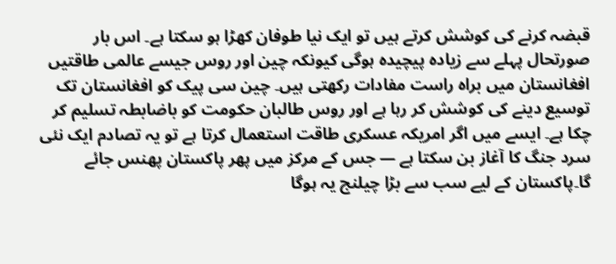قبضہ کرنے کی کوشش کرتے ہیں تو ایک نیا طوفان کھڑا ہو سکتا ہے۔ اس بار صورتحال پہلے سے زیادہ پیچیدہ ہوگی کیونکہ چین اور روس جیسے عالمی طاقتیں افغانستان میں براہ راست مفادات رکھتی ہیں۔ چین سی پیک کو افغانستان تک توسیع دینے کی کوشش کر رہا ہے اور روس طالبان حکومت کو باضابطہ تسلیم کر چکا ہے۔ ایسے میں اگر امریکہ عسکری طاقت استعمال کرتا ہے تو یہ تصادم ایک نئی سرد جنگ کا آغاز بن سکتا ہے — جس کے مرکز میں پھر پاکستان پھنس جائے گا۔پاکستان کے لیے سب سے بڑا چیلنج یہ ہوگا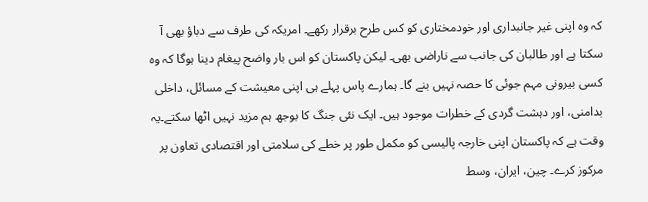کہ وہ اپنی غیر جانبداری اور خودمختاری کو کس طرح برقرار رکھے۔ امریکہ کی طرف سے دباؤ بھی آ سکتا ہے اور طالبان کی جانب سے ناراضی بھی۔ لیکن پاکستان کو اس بار واضح پیغام دینا ہوگا کہ وہ کسی بیرونی مہم جوئی کا حصہ نہیں بنے گا۔ ہمارے پاس پہلے ہی اپنی معیشت کے مسائل، داخلی بدامنی، اور دہشت گردی کے خطرات موجود ہیں۔ ایک نئی جنگ کا بوجھ ہم مزید نہیں اٹھا سکتے۔یہ وقت ہے کہ پاکستان اپنی خارجہ پالیسی کو مکمل طور پر خطے کی سلامتی اور اقتصادی تعاون پر مرکوز کرے۔ چین، ایران، وسط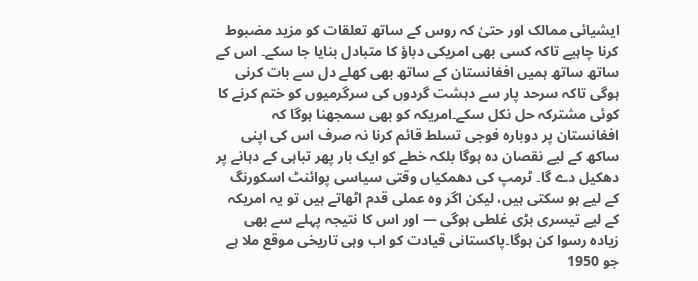ایشیائی ممالک اور حتیٰ کہ روس کے ساتھ تعلقات کو مزید مضبوط کرنا چاہیے تاکہ کسی بھی امریکی دباؤ کا متبادل بنایا جا سکے۔ اس کے ساتھ ساتھ ہمیں افغانستان کے ساتھ بھی کھلے دل سے بات کرنی ہوگی تاکہ سرحد پار سے دہشت گردوں کی سرگرمیوں کو ختم کرنے کا کوئی مشترکہ حل نکل سکے۔امریکہ کو بھی سمجھنا ہوگا کہ افغانستان پر دوبارہ فوجی تسلط قائم کرنا نہ صرف اس کی اپنی ساکھ کے لیے نقصان دہ ہوگا بلکہ خطے کو ایک بار پھر تباہی کے دہانے پر دھکیل دے گا۔ ٹرمپ کی دھمکیاں وقتی سیاسی پوائنٹ اسکورنگ کے لیے ہو سکتی ہیں، لیکن اگر وہ عملی قدم اٹھاتے ہیں تو یہ امریکہ کے لیے تیسری بڑی غلطی ہوگی — اور اس کا نتیجہ پہلے سے بھی زیادہ رسوا کن ہوگا۔پاکستانی قیادت کو اب وہی تاریخی موقع ملا ہے جو 1950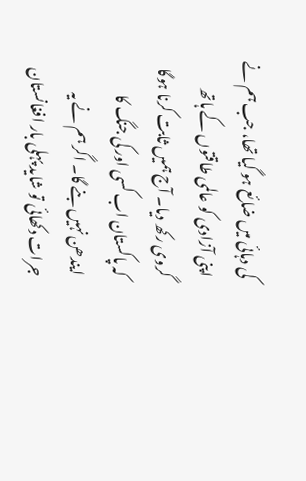کی دہائی میں ضائع ہو گیا تھا، جب ہم نے اپنی آزادی کو عالمی طاقتوں کے ہاتھ گروی رکھ دیا۔ آج ہمیں ثابت کرنا ہوگا کہ پاکستان اب کسی اور کی جنگ کا ایندھن نہیں بنے گا۔ اگر ہم نے یہ جرات دکھائی تو شاید پہلی بار افغانستان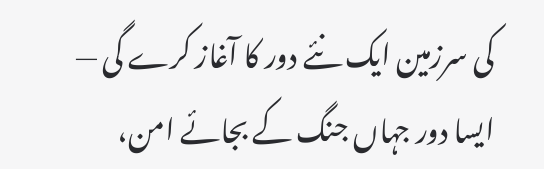کی سرزمین ایک نئے دور کا آغاز کرے گی — ایسا دور جہاں جنگ کے بجائے امن،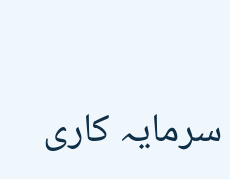سرمایہ کاری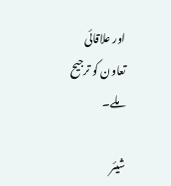اور علاقائی تعاون کو ترجیح ملے۔

شیئر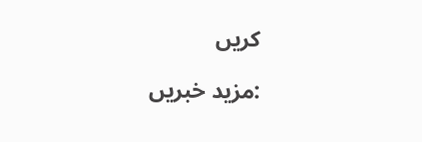کریں

:مزید خبریں